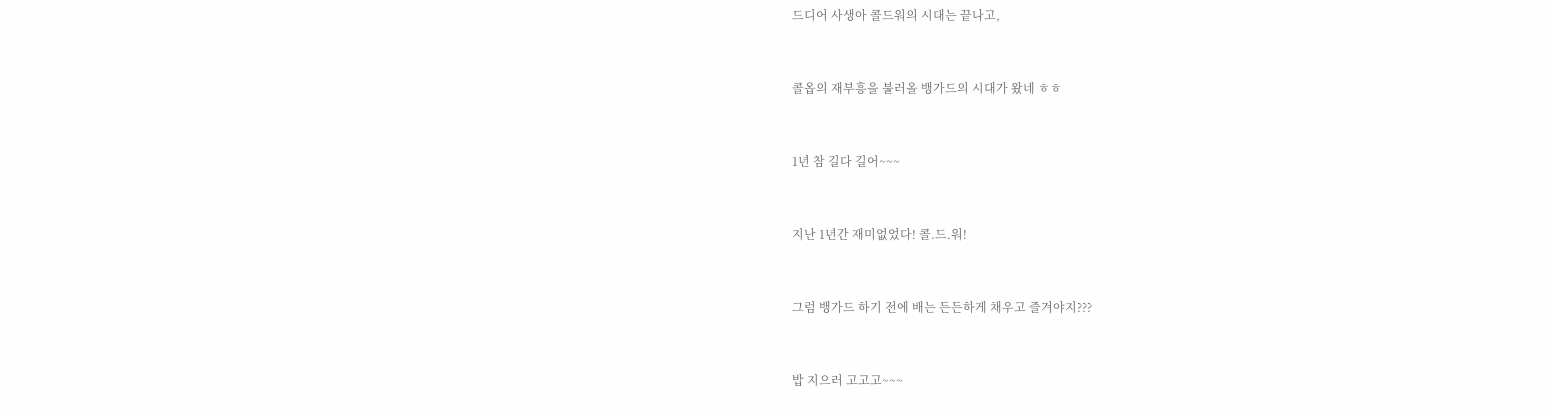드디어 사생아 콜드워의 시대는 끝나고,


콜옵의 재부흥을 불러올 뱅가드의 시대가 왔네 ㅎㅎ


1년 참 길다 길어~~~


지난 1년간 재미없었다! 콜.드.워!


그럼 뱅가드 하기 전에 배는 든든하게 채우고 즐겨야지???


밥 지으러 고고고~~~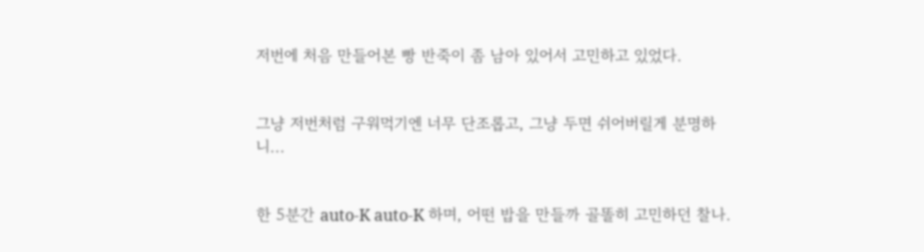저번에 처음 만들어본 빵 반죽이 좀 남아 있어서 고민하고 있었다.


그냥 저번처럼 구워먹기엔 너무 단조롭고, 그냥 두면 쉬어버릴게 분명하니...


한 5분간 auto-K auto-K 하며, 어떤 밥을 만들까 골똘히 고민하던 찰나.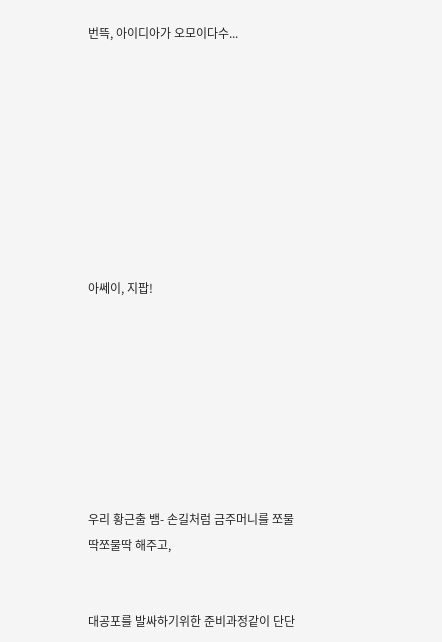번뜩, 아이디아가 오모이다수...









아쎄이, 지팝!








우리 황근출 뱀- 손길처럼 금주머니를 쪼물딱쪼물딱 해주고,


대공포를 발싸하기위한 준비과정같이 단단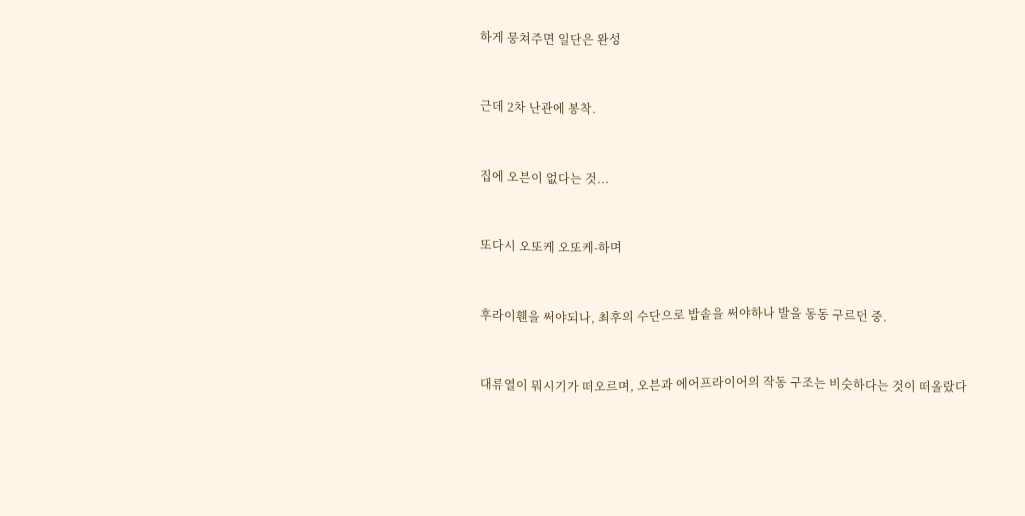하게 뭉쳐주면 일단은 완성


근데 2차 난관에 봉착.


집에 오븐이 없다는 것...


또다시 오또케 오또케-하며


후라이휀을 써야되나, 최후의 수단으로 밥솥을 써야하나 발을 동동 구르던 중.


대류열이 뭐시기가 떠오르며, 오븐과 에어프라이어의 작동 구조는 비슷하다는 것이 떠올랐다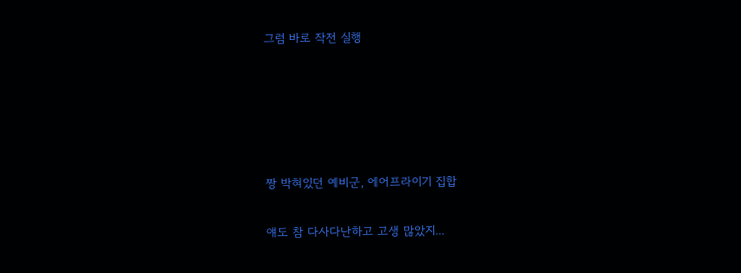그럼 바로 작전 실행








짱 박혀있던 예비군, 에어프라이기 집합


얘도 참 다사다난하고 고생 많았지...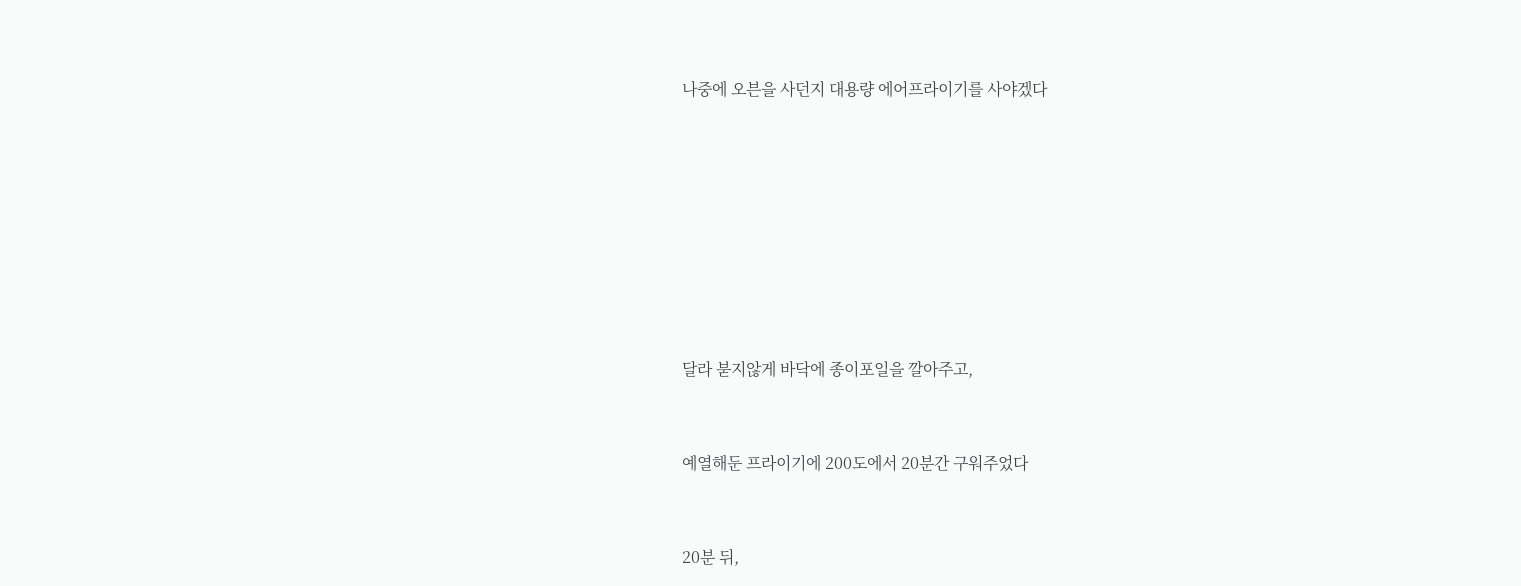나중에 오븐을 사던지 대용량 에어프라이기를 사야겠다








달라 붇지않게 바닥에 종이포일을 깔아주고,


예열해둔 프라이기에 200도에서 20분간 구워주었다


20분 뒤,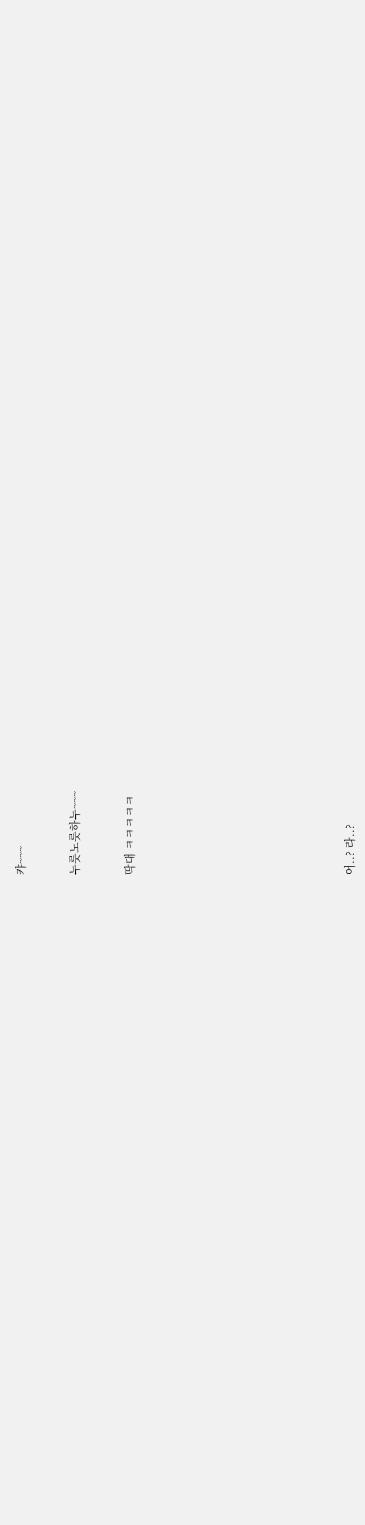캬~~~


누릇노릇하누~~~


딱대 ㅋㅋㅋㅋㅋ











어..? 라..?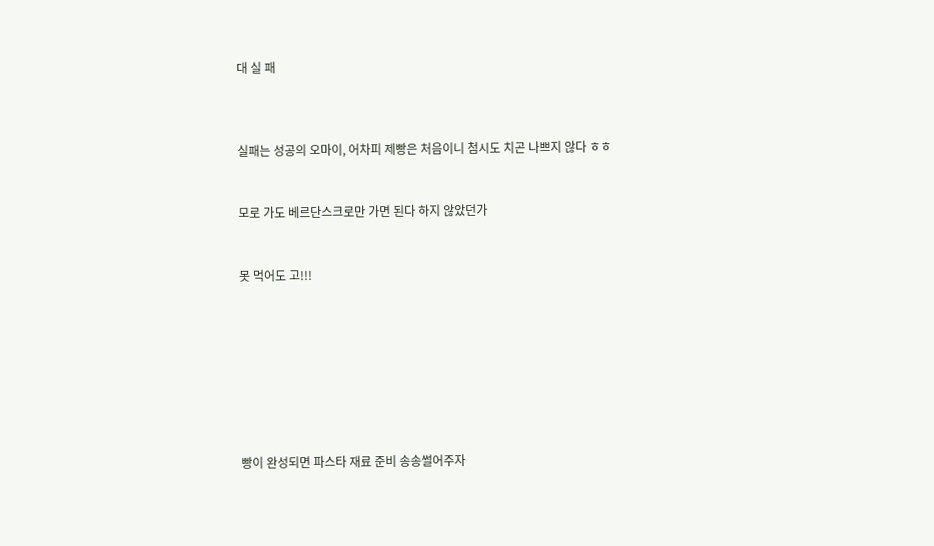대 실 패



실패는 성공의 오마이, 어차피 제빵은 처음이니 첨시도 치곤 나쁘지 않다 ㅎㅎ


모로 가도 베르단스크로만 가면 된다 하지 않았던가


못 먹어도 고!!!








빵이 완성되면 파스타 재료 준비 송송썰어주자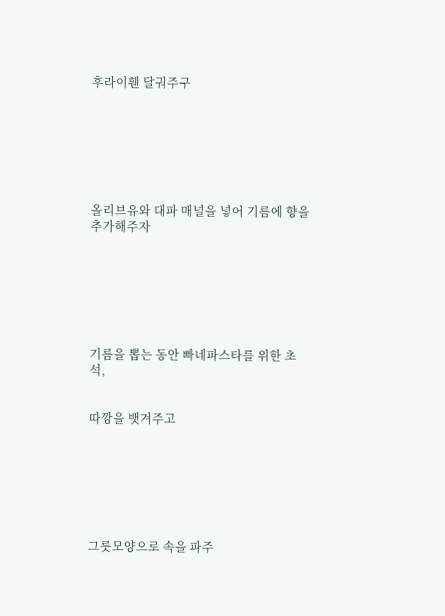후라이휀 달궈주구







올리브유와 대파 매널을 넣어 기름에 향을 추가해주자







기름을 뽑는 동안 빠네파스타를 위한 초석,


따깡을 뱃겨주고







그릇모양으로 속을 파주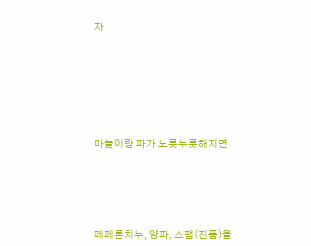자








마늘이랑 파가 노릇누릇해지면






페페론치누, 양파, 스팸(진품)을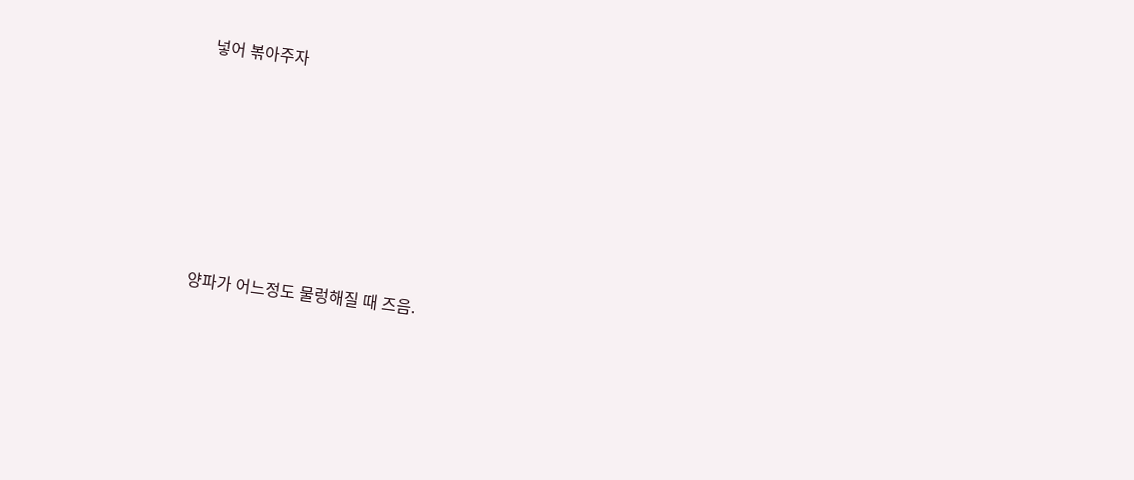넣어 볶아주자








양파가 어느정도 물렁해질 때 즈음.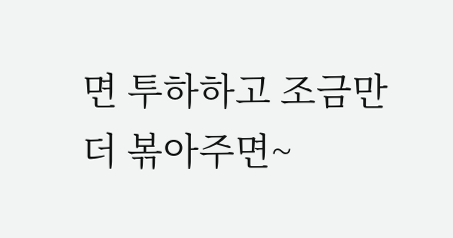면 투하하고 조금만 더 볶아주면~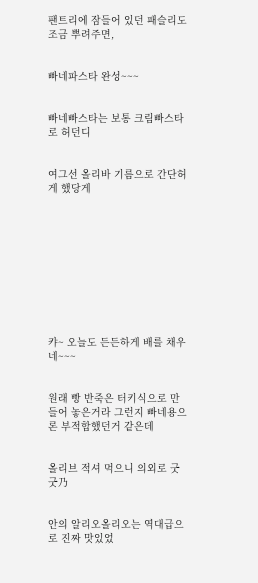팬트리에 잠들어 있던 패슬리도 조금 뿌려주면,


빠네파스타 완성~~~


빠네빠스타는 보통 크림빠스타로 허던디


여그선 올리바 기름으로 간단허게 했당게










캬~ 오늘도 든든하게 배를 채우네~~~


원래 빵 반죽은 터키식으로 만들어 놓은거라 그런지 빠네용으론 부적합했던거 같은데


올리브 적셔 먹으니 의외로 굿굿乃


안의 알리오올리오는 역대급으로 진짜 맛있었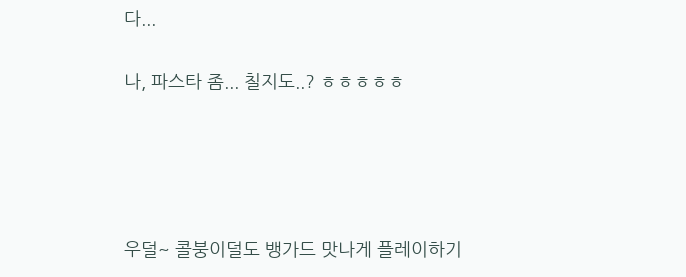다...


나, 파스타 좀... 칠지도..? ㅎㅎㅎㅎㅎ







우덜~ 콜붕이덜도 뱅가드 맛나게 플레이하기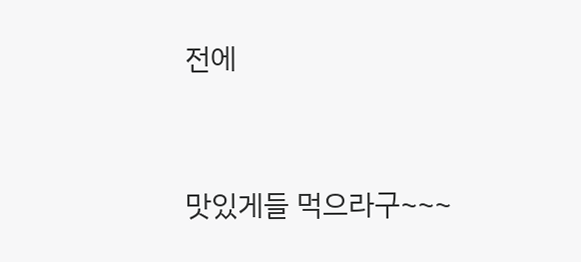전에


맛있게들 먹으라구~~~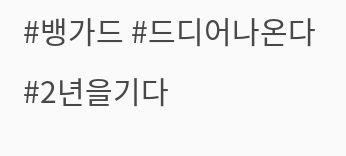#뱅가드 #드디어나온다 #2년을기다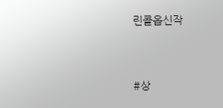린콜옵신작


#상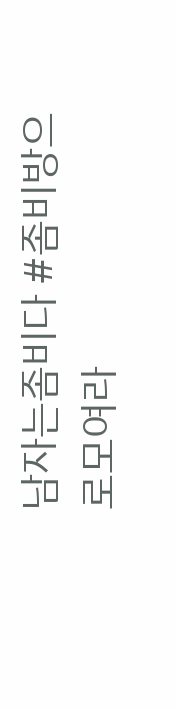남자는좀비다 #좀비방으로모여라